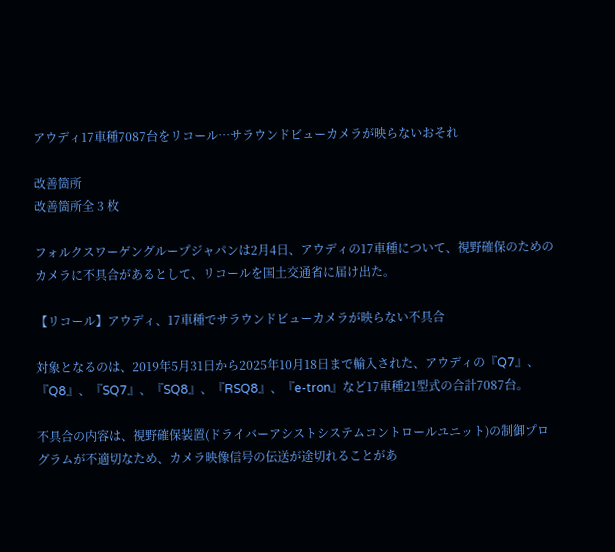アウディ17車種7087台をリコール…サラウンドビューカメラが映らないおそれ

改善箇所
改善箇所全 3 枚

フォルクスワーゲングループジャパンは2月4日、アウディの17車種について、視野確保のためのカメラに不具合があるとして、リコールを国土交通省に届け出た。

【リコール】アウディ、17車種でサラウンドビューカメラが映らない不具合

対象となるのは、2019年5月31日から2025年10月18日まで輸入された、アウディの『Q7』、『Q8』、『SQ7』、『SQ8』、『RSQ8』、『e-tron』など17車種21型式の合計7087台。

不具合の内容は、視野確保装置(ドライバーアシストシステムコントロールユニット)の制御プログラムが不適切なため、カメラ映像信号の伝送が途切れることがあ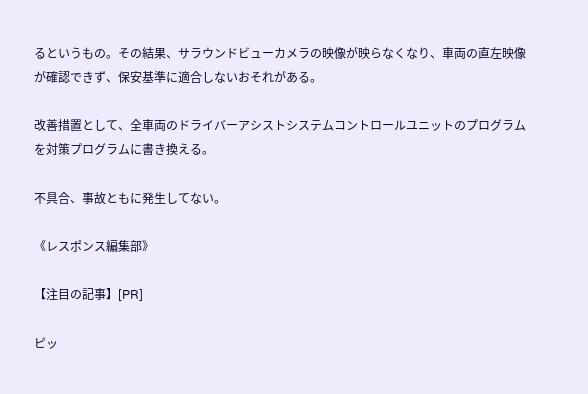るというもの。その結果、サラウンドビューカメラの映像が映らなくなり、車両の直左映像が確認できず、保安基準に適合しないおそれがある。

改善措置として、全車両のドライバーアシストシステムコントロールユニットのプログラムを対策プログラムに書き換える。

不具合、事故ともに発生してない。

《レスポンス編集部》

【注目の記事】[PR]

ピッ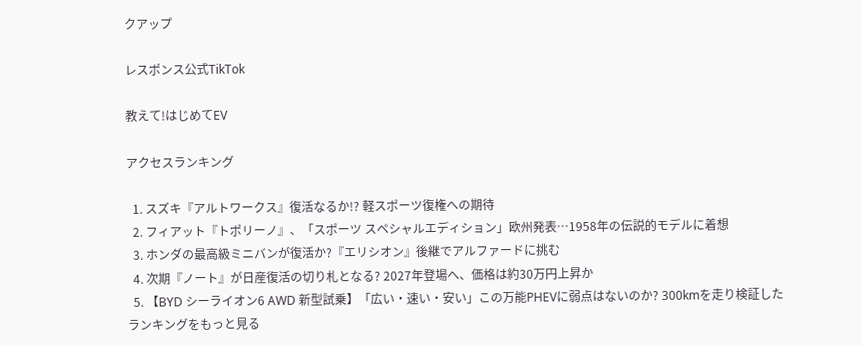クアップ

レスポンス公式TikTok

教えて!はじめてEV

アクセスランキング

  1. スズキ『アルトワークス』復活なるか!? 軽スポーツ復権への期待
  2. フィアット『トポリーノ』、「スポーツ スペシャルエディション」欧州発表…1958年の伝説的モデルに着想
  3. ホンダの最高級ミニバンが復活か?『エリシオン』後継でアルファードに挑む
  4. 次期『ノート』が日産復活の切り札となる? 2027年登場へ、価格は約30万円上昇か
  5. 【BYD シーライオン6 AWD 新型試乗】「広い・速い・安い」この万能PHEVに弱点はないのか? 300kmを走り検証した
ランキングをもっと見る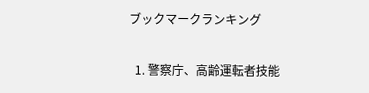ブックマークランキング

  1. 警察庁、高齢運転者技能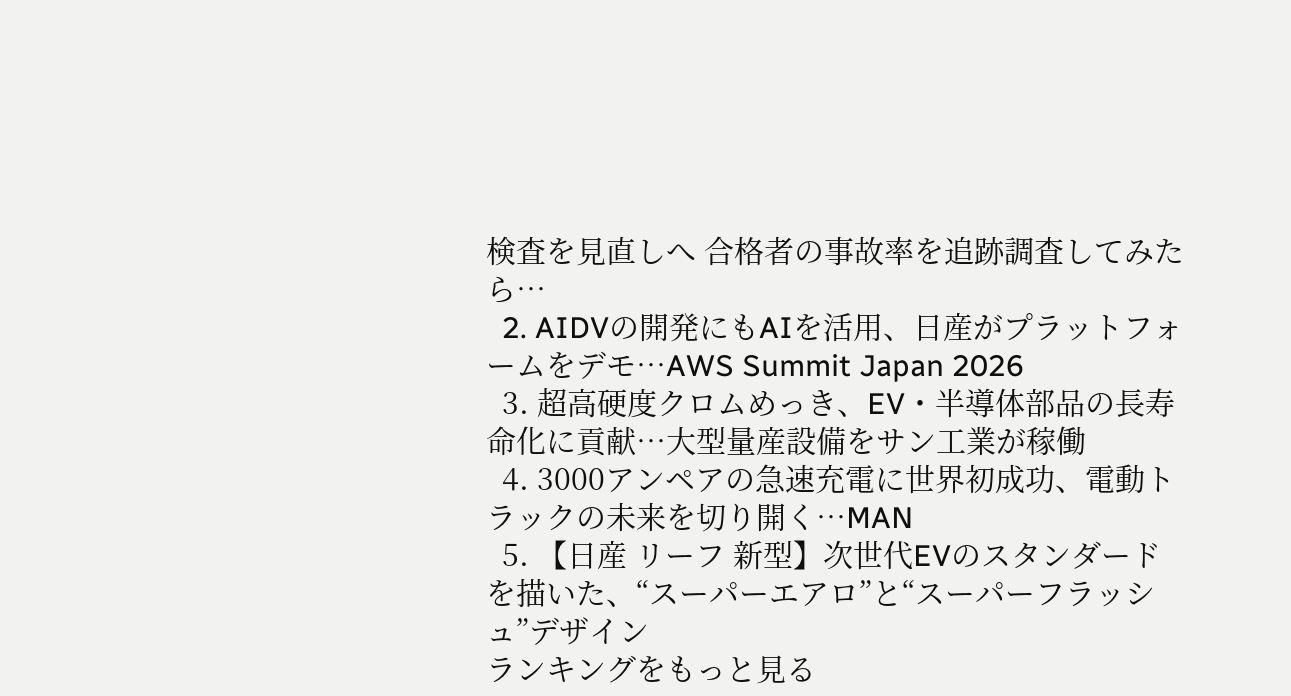検査を見直しへ 合格者の事故率を追跡調査してみたら…
  2. AIDVの開発にもAIを活用、日産がプラットフォームをデモ…AWS Summit Japan 2026
  3. 超高硬度クロムめっき、EV・半導体部品の長寿命化に貢献…大型量産設備をサン工業が稼働
  4. 3000アンペアの急速充電に世界初成功、電動トラックの未来を切り開く…MAN
  5. 【日産 リーフ 新型】次世代EVのスタンダードを描いた、“スーパーエアロ”と“スーパーフラッシュ”デザイン
ランキングをもっと見る